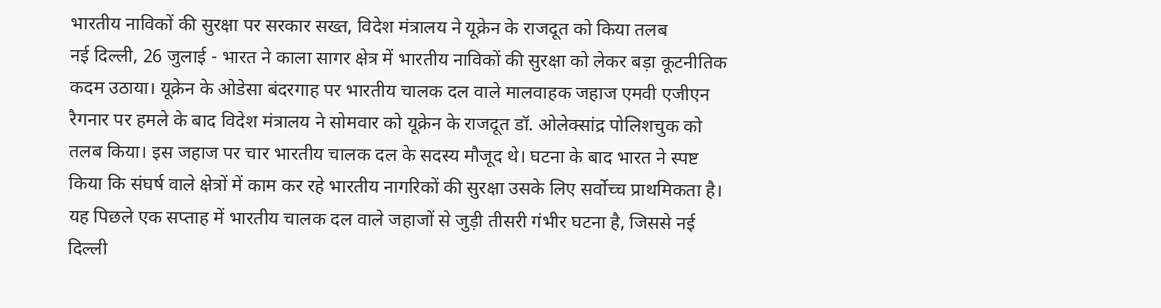भारतीय नाविकों की सुरक्षा पर सरकार सख्त, विदेश मंत्रालय ने यूक्रेन के राजदूत को किया तलब
नई दिल्ली, 26 जुलाई - भारत ने काला सागर क्षेत्र में भारतीय नाविकों की सुरक्षा को लेकर बड़ा कूटनीतिक कदम उठाया। यूक्रेन के ओडेसा बंदरगाह पर भारतीय चालक दल वाले मालवाहक जहाज एमवी एजीएन रैगनार पर हमले के बाद विदेश मंत्रालय ने सोमवार को यूक्रेन के राजदूत डॉ. ओलेक्सांद्र पोलिशचुक को तलब किया। इस जहाज पर चार भारतीय चालक दल के सदस्य मौजूद थे। घटना के बाद भारत ने स्पष्ट किया कि संघर्ष वाले क्षेत्रों में काम कर रहे भारतीय नागरिकों की सुरक्षा उसके लिए सर्वोच्च प्राथमिकता है। यह पिछले एक सप्ताह में भारतीय चालक दल वाले जहाजों से जुड़ी तीसरी गंभीर घटना है, जिससे नई दिल्ली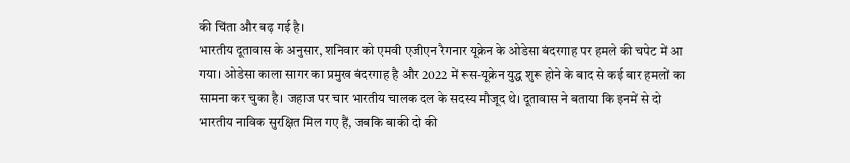की चिंता और बढ़ गई है।
भारतीय दूतावास के अनुसार, शनिवार को एमवी एजीएन रैगनार यूक्रेन के ओडेसा बंदरगाह पर हमले की चपेट में आ गया। ओडेसा काला सागर का प्रमुख बंदरगाह है और 2022 में रूस-यूक्रेन युद्ध शुरू होने के बाद से कई बार हमलों का सामना कर चुका है। जहाज पर चार भारतीय चालक दल के सदस्य मौजूद थे। दूतावास ने बताया कि इनमें से दो भारतीय नाविक सुरक्षित मिल गए हैं, जबकि बाकी दो की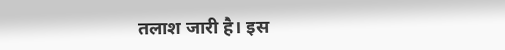तलाश जारी है। इस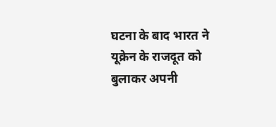घटना के बाद भारत ने यूक्रेन के राजदूत को बुलाकर अपनी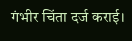गंभीर चिंता दर्ज कराई।